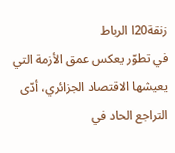زنقة20ا الرباط
في تطوّر يعكس عمق الأزمة التي يعيشها الاقتصاد الجزائري، أدّى التراجع الحاد في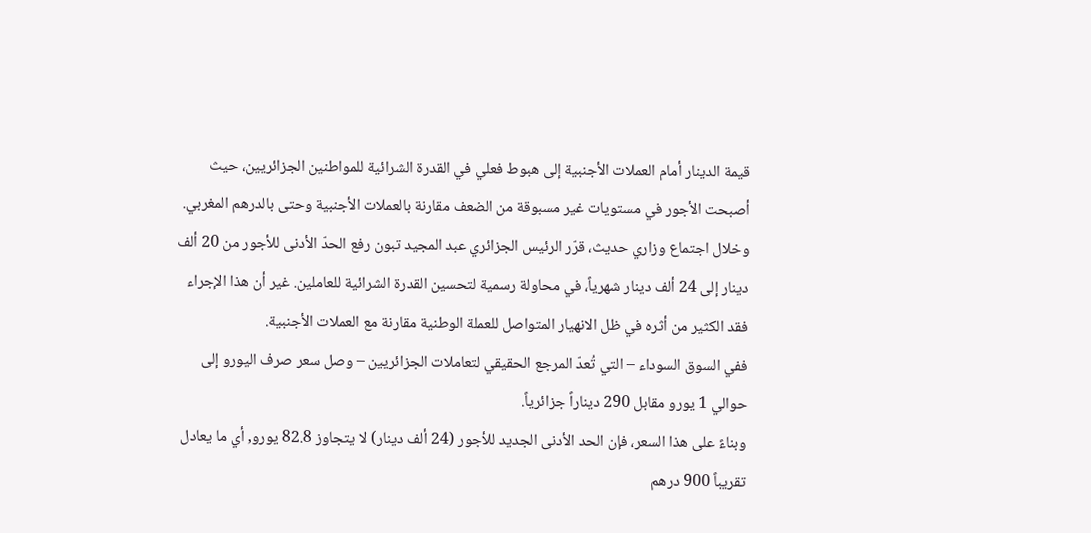قيمة الدينار أمام العملات الأجنبية إلى هبوط فعلي في القدرة الشرائية للمواطنين الجزائريين، حيث أصبحت الأجور في مستويات غير مسبوقة من الضعف مقارنة بالعملات الأجنبية وحتى بالدرهم المغربي.
وخلال اجتماع وزاري حديث، قرّر الرئيس الجزائري عبد المجيد تبون رفع الحدّ الأدنى للأجور من 20 ألف دينار إلى 24 ألف دينار شهرياً، في محاولة رسمية لتحسين القدرة الشرائية للعاملين. غير أن هذا الإجراء فقد الكثير من أثره في ظل الانهيار المتواصل للعملة الوطنية مقارنة مع العملات الأجنبية.
ففي السوق السوداء – التي تُعدّ المرجع الحقيقي لتعاملات الجزائريين – وصل سعر صرف اليورو إلى حوالي 1 يورو مقابل 290 ديناراً جزائرياً.
وبناءً على هذا السعر، فإن الحد الأدنى الجديد للأجور (24 ألف دينار) لا يتجاوز 82.8 يورو, أي ما يعادل تقريباً 900 درهم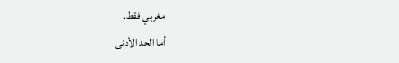مغربي فقط.
أما الحد الأدنى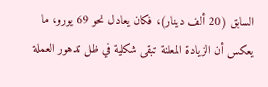السابق (20 ألف دينار)، فكان يعادل نحو 69 يورو، ما يعكس أن الزيادة المعلنة تبقى شكلية في ظل تدهور العملة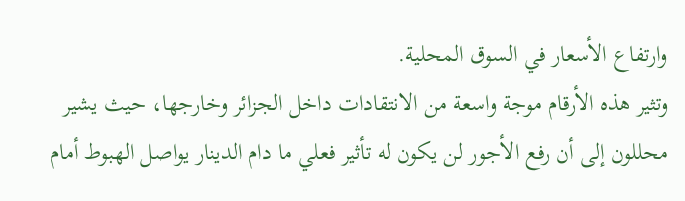وارتفاع الأسعار في السوق المحلية.
وتثير هذه الأرقام موجة واسعة من الانتقادات داخل الجزائر وخارجها، حيث يشير محللون إلى أن رفع الأجور لن يكون له تأثير فعلي ما دام الدينار يواصل الهبوط أمام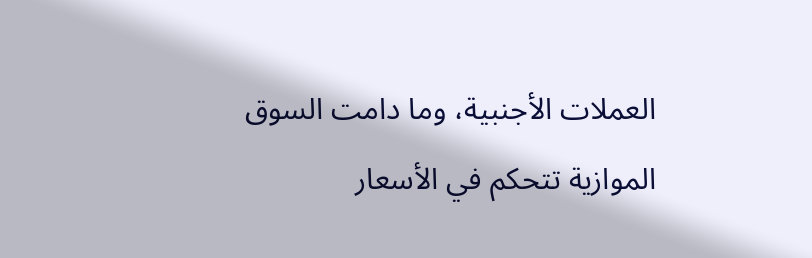العملات الأجنبية، وما دامت السوق الموازية تتحكم في الأسعار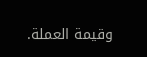وقيمة العملة.